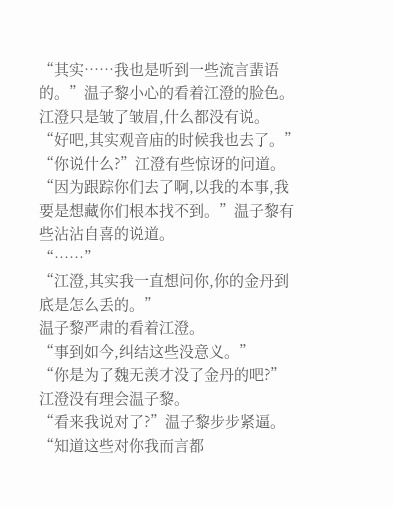“其实……我也是听到一些流言蜚语的。”温子黎小心的看着江澄的脸色。
江澄只是皱了皱眉,什么都没有说。
“好吧,其实观音庙的时候我也去了。”
“你说什么?”江澄有些惊讶的问道。
“因为跟踪你们去了啊,以我的本事,我要是想藏你们根本找不到。”温子黎有些沾沾自喜的说道。
“……”
“江澄,其实我一直想问你,你的金丹到底是怎么丢的。”
温子黎严肃的看着江澄。
“事到如今,纠结这些没意义。”
“你是为了魏无羡才没了金丹的吧?”
江澄没有理会温子黎。
“看来我说对了?”温子黎步步紧逼。
“知道这些对你我而言都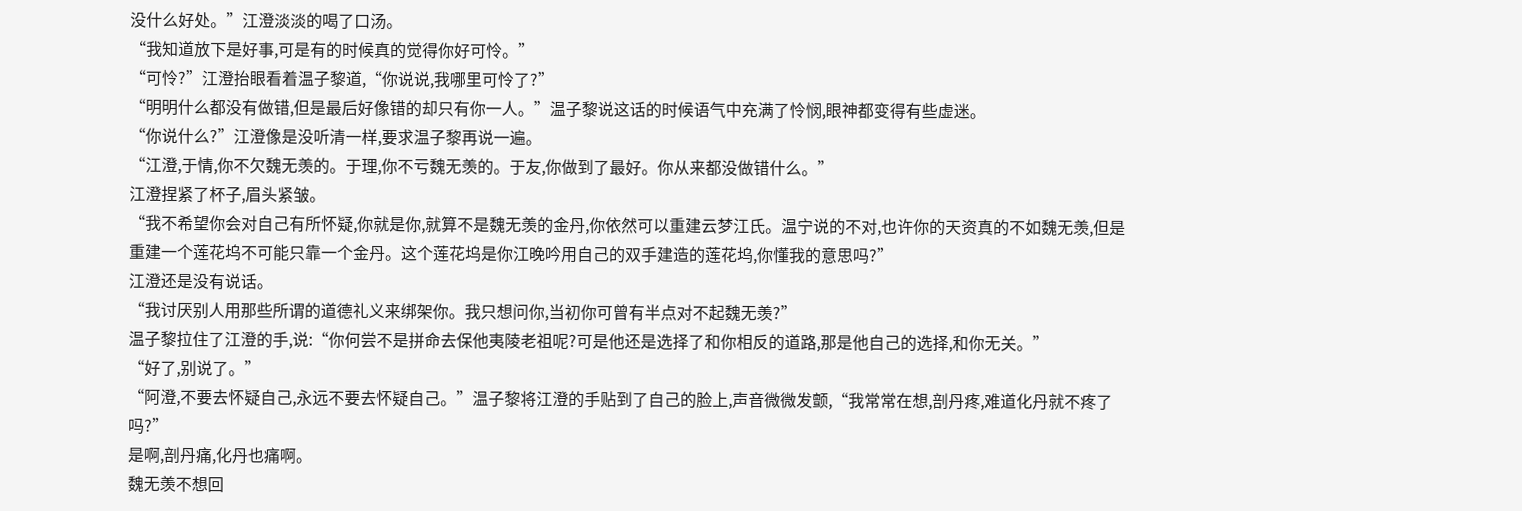没什么好处。”江澄淡淡的喝了口汤。
“我知道放下是好事,可是有的时候真的觉得你好可怜。”
“可怜?”江澄抬眼看着温子黎道,“你说说,我哪里可怜了?”
“明明什么都没有做错,但是最后好像错的却只有你一人。”温子黎说这话的时候语气中充满了怜悯,眼神都变得有些虚迷。
“你说什么?”江澄像是没听清一样,要求温子黎再说一遍。
“江澄,于情,你不欠魏无羡的。于理,你不亏魏无羡的。于友,你做到了最好。你从来都没做错什么。”
江澄捏紧了杯子,眉头紧皱。
“我不希望你会对自己有所怀疑,你就是你,就算不是魏无羡的金丹,你依然可以重建云梦江氏。温宁说的不对,也许你的天资真的不如魏无羡,但是重建一个莲花坞不可能只靠一个金丹。这个莲花坞是你江晚吟用自己的双手建造的莲花坞,你懂我的意思吗?”
江澄还是没有说话。
“我讨厌别人用那些所谓的道德礼义来绑架你。我只想问你,当初你可曾有半点对不起魏无羡?”
温子黎拉住了江澄的手,说:“你何尝不是拼命去保他夷陵老祖呢?可是他还是选择了和你相反的道路,那是他自己的选择,和你无关。”
“好了,别说了。”
“阿澄,不要去怀疑自己,永远不要去怀疑自己。”温子黎将江澄的手贴到了自己的脸上,声音微微发颤,“我常常在想,剖丹疼,难道化丹就不疼了吗?”
是啊,剖丹痛,化丹也痛啊。
魏无羡不想回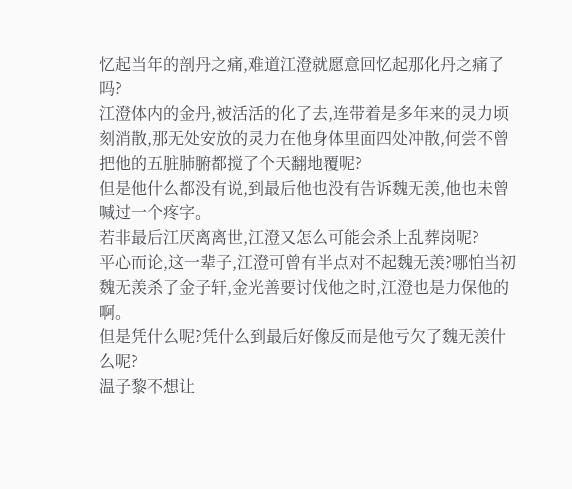忆起当年的剖丹之痛,难道江澄就愿意回忆起那化丹之痛了吗?
江澄体内的金丹,被活活的化了去,连带着是多年来的灵力顷刻消散,那无处安放的灵力在他身体里面四处冲散,何尝不曾把他的五脏肺腑都搅了个天翻地覆呢?
但是他什么都没有说,到最后他也没有告诉魏无羡,他也未曾喊过一个疼字。
若非最后江厌离离世,江澄又怎么可能会杀上乱葬岗呢?
平心而论,这一辈子,江澄可曾有半点对不起魏无羡?哪怕当初魏无羡杀了金子轩,金光善要讨伐他之时,江澄也是力保他的啊。
但是凭什么呢?凭什么到最后好像反而是他亏欠了魏无羡什么呢?
温子黎不想让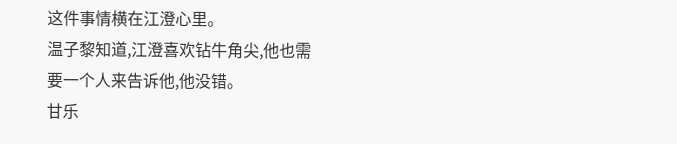这件事情横在江澄心里。
温子黎知道,江澄喜欢钻牛角尖,他也需要一个人来告诉他,他没错。
甘乐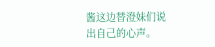酱这边替澄妹们说出自己的心声。